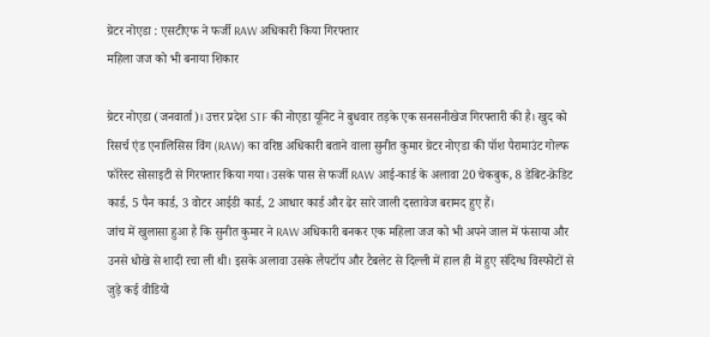ग्रेटर नोएडा : एसटीएफ ने फर्जी RAW अधिकारी किया गिरफ्तार
महिला जज को भी बनाया शिकार

ग्रेटर नोएडा (जनवार्ता)। उत्तर प्रदेश STF की नोएडा यूनिट ने बुधवार तड़के एक सनसनीखेज गिरफ्तारी की है। खुद को रिसर्च एंड एनालिसिस विंग (RAW) का वरिष्ठ अधिकारी बताने वाला सुनीत कुमार ग्रेटर नोएडा की पॉश पैरामाउंट गोल्फ फॉरेस्ट सोसाइटी से गिरफ्तार किया गया। उसके पास से फर्जी RAW आई-कार्ड के अलावा 20 चेकबुक, 8 डेबिट-क्रेडिट कार्ड, 5 पैन कार्ड, 3 वोटर आईडी कार्ड, 2 आधार कार्ड और ढेर सारे जाली दस्तावेज बरामद हुए हैं।
जांच में खुलासा हुआ है कि सुनीत कुमार ने RAW अधिकारी बनकर एक महिला जज को भी अपने जाल में फंसाया और उनसे धोखे से शादी रचा ली थी। इसके अलावा उसके लैपटॉप और टैबलेट से दिल्ली में हाल ही में हुए संदिग्ध विस्फोटों से जुड़े कई वीडियो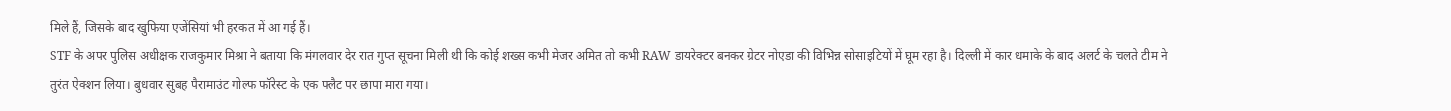मिले हैं, जिसके बाद खुफिया एजेंसियां भी हरकत में आ गई हैं।
STF के अपर पुलिस अधीक्षक राजकुमार मिश्रा ने बताया कि मंगलवार देर रात गुप्त सूचना मिली थी कि कोई शख्स कभी मेजर अमित तो कभी RAW डायरेक्टर बनकर ग्रेटर नोएडा की विभिन्न सोसाइटियों में घूम रहा है। दिल्ली में कार धमाके के बाद अलर्ट के चलते टीम ने तुरंत ऐक्शन लिया। बुधवार सुबह पैरामाउंट गोल्फ फॉरेस्ट के एक फ्लैट पर छापा मारा गया।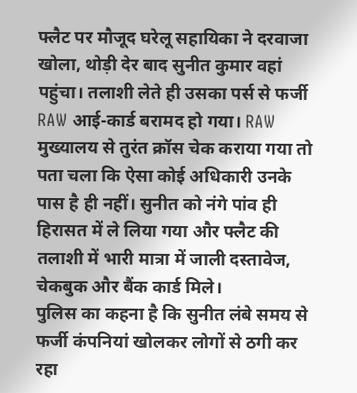फ्लैट पर मौजूद घरेलू सहायिका ने दरवाजा खोला, थोड़ी देर बाद सुनीत कुमार वहां पहुंचा। तलाशी लेते ही उसका पर्स से फर्जी RAW आई-कार्ड बरामद हो गया। RAW मुख्यालय से तुरंत क्रॉस चेक कराया गया तो पता चला कि ऐसा कोई अधिकारी उनके पास है ही नहीं। सुनीत को नंगे पांव ही हिरासत में ले लिया गया और फ्लैट की तलाशी में भारी मात्रा में जाली दस्तावेज, चेकबुक और बैंक कार्ड मिले।
पुलिस का कहना है कि सुनीत लंबे समय से फर्जी कंपनियां खोलकर लोगों से ठगी कर रहा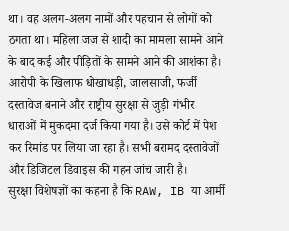था। वह अलग-अलग नामों और पहचान से लोगों को ठगता था। महिला जज से शादी का मामला सामने आने के बाद कई और पीड़ितों के सामने आने की आशंका है।
आरोपी के खिलाफ धोखाधड़ी, जालसाजी, फर्जी दस्तावेज बनाने और राष्ट्रीय सुरक्षा से जुड़ी गंभीर धाराओं में मुकदमा दर्ज किया गया है। उसे कोर्ट में पेश कर रिमांड पर लिया जा रहा है। सभी बरामद दस्तावेजों और डिजिटल डिवाइस की गहन जांच जारी है।
सुरक्षा विशेषज्ञों का कहना है कि RAW, IB या आर्मी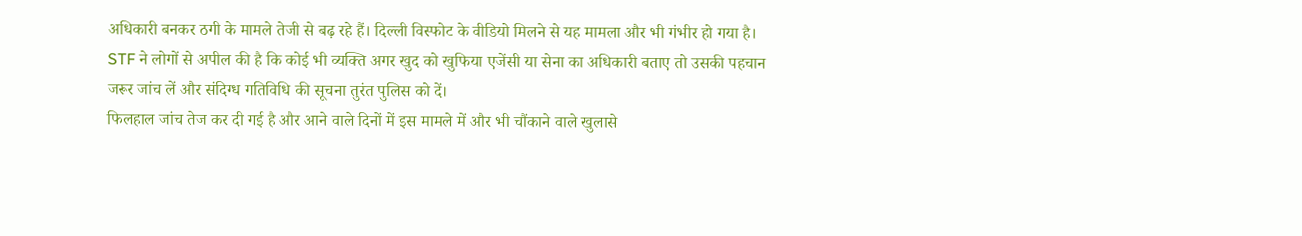अधिकारी बनकर ठगी के मामले तेजी से बढ़ रहे हैं। दिल्ली विस्फोट के वीडियो मिलने से यह मामला और भी गंभीर हो गया है। STF ने लोगों से अपील की है कि कोई भी व्यक्ति अगर खुद को खुफिया एजेंसी या सेना का अधिकारी बताए तो उसकी पहचान जरूर जांच लें और संदिग्ध गतिविधि की सूचना तुरंत पुलिस को दें।
फिलहाल जांच तेज कर दी गई है और आने वाले दिनों में इस मामले में और भी चौंकाने वाले खुलासे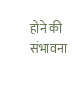होने की संभावना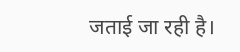जताई जा रही है।